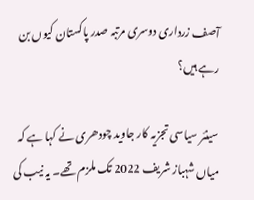آصف زرداری دوسری مرتبہ صدر پاکستان کیوں بن رہے ہیں؟

سینئر سیاسی تجزیہ کار جاوید چودھری نے کہا ہے کہ میاں شہباز شریف 2022 تک ملزم تھے۔ یہ نیب کی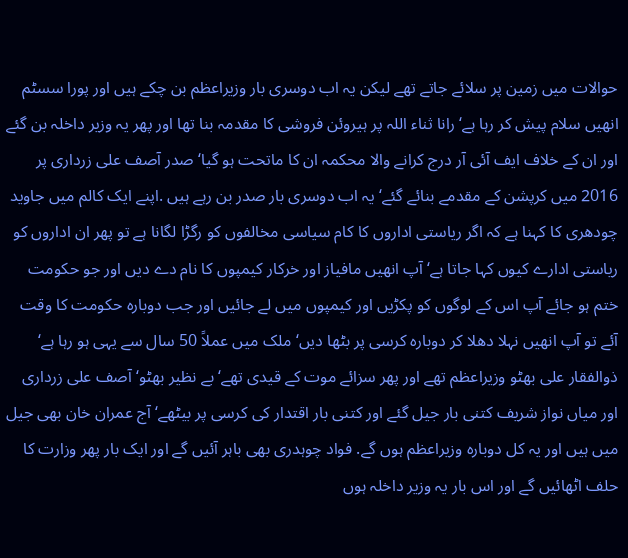حوالات میں زمین پر سلائے جاتے تھے لیکن یہ اب دوسری بار وزیراعظم بن چکے ہیں اور پورا سسٹم انھیں سلام پیش کر رہا ہے‘ رانا ثناء اللہ پر ہیروئن فروشی کا مقدمہ بنا تھا اور پھر یہ وزیر داخلہ بن گئے اور ان کے خلاف ایف آئی آر درج کرانے والا محکمہ ان کا ماتحت ہو گیا‘ صدر آصف علی زرداری پر 2016 میں کرپشن کے مقدمے بنائے گئے‘ یہ اب دوسری بار صدر بن رہے ہیں .اپنے ایک کالم میں جاوید چودھری کا کہنا ہے کہ اگر ریاستی اداروں کا کام سیاسی مخالفوں کو رگڑا لگانا ہے تو پھر ان اداروں کو ریاستی ادارے کیوں کہا جاتا ہے‘ آپ انھیں مافیاز اور خرکار کیمپوں کا نام دے دیں اور جو حکومت ختم ہو جائے آپ اس کے لوگوں کو پکڑیں اور کیمپوں میں لے جائیں اور جب دوبارہ حکومت کا وقت آئے تو آپ انھیں نہلا دھلا کر دوبارہ کرسی پر بٹھا دیں‘ ملک میں عملاً 50 سال سے یہی ہو رہا ہے‘ ذوالفقار علی بھٹو وزیراعظم تھے اور پھر سزائے موت کے قیدی تھے‘ بے نظیر بھٹو‘ آصف علی زرداری اور میاں نواز شریف کتنی بار جیل گئے اور کتنی بار اقتدار کی کرسی پر بیٹھے‘ آج عمران خان بھی جیل میں ہیں اور یہ کل دوبارہ وزیراعظم ہوں گے. فواد چوہدری بھی باہر آئیں گے اور ایک بار پھر وزارت کا حلف اٹھائیں گے اور اس بار یہ وزیر داخلہ ہوں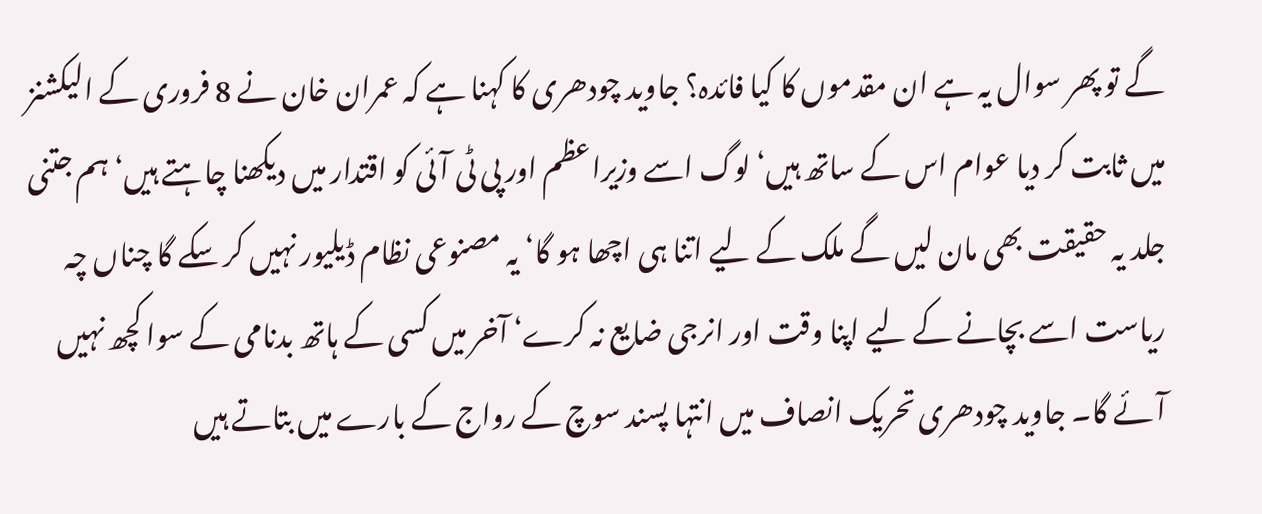گے تو پھر سوال یہ ہے ان مقدموں کا کیا فائدہ؟ جاوید چودھری کا کہنا ہے کہ عمران خان نے 8 فروری کے الیکشنز میں ثابت کر دیا عوام اس کے ساتھ ہیں‘ لوگ اسے وزیراعظم اور پی ٹی آئی کو اقتدار میں دیکھنا چاہتے ہیں‘ ہم جتنی جلد یہ حقیقت بھی مان لیں گے ملک کے لیے اتنا ہی اچھا ہو گا‘ یہ مصنوعی نظام ڈیلیور نہیں کر سکے گا چناں چہ ریاست اسے بچانے کے لیے اپنا وقت اور انرجی ضایع نہ کرے‘ آخر میں کسی کے ہاتھ بدنامی کے سوا کچھ نہیں آئے گا۔ جاوید چودھری تحریک انصاف میں انتہا پسند سوچ کے رواج کے بارے میں بتاتے ہیں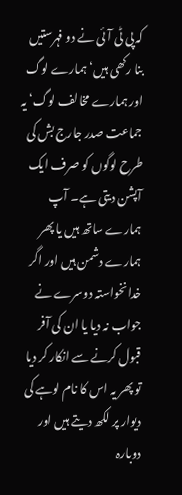کہ پی ٹی آئی نے دو فہرستیں بنا رکھی ہیں‘ ہمارے لوگ اور ہمارے مخالف لوگ‘ یہ جماعت صدر جارج بش کی طرح لوگوں کو صرف ایک آپشن دیتی ہے۔ آپ ہمارے ساتھ ہیں یا پھر ہمارے دشمن ہیں اور اگر خدانخواستہ دوسرے نے جواب نہ دیا یا ان کی آفر قبول کرنے سے انکار کر دیا تو پھر یہ اس کا نام لوہے کی دیوار پر لکھ دیتے ہیں اور دوبارہ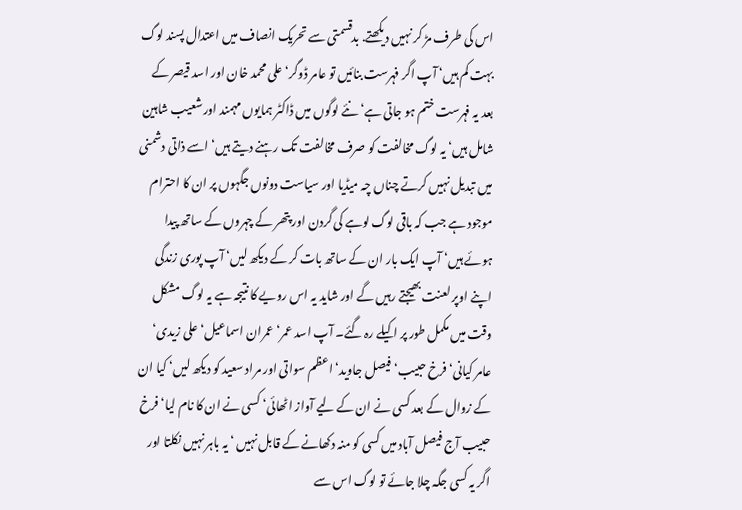اس کی طرف مڑ کر نہیں دیکھتے. بدقسمتی سے تحریک انصاف میں اعتدال پسند لوگ بہت کم ہیں‘ آپ اگر فہرست بنائیں تو عامر ڈوگر‘ علی محمد خان اور اسد قیصر کے بعد یہ فہرست ختم ہو جاتی ہے‘ نئے لوگوں میں ڈاکٹر ہمایوں مہمند اور شعیب شاہین شامل ہیں‘ یہ لوگ مخالفت کو صرف مخالفت تک رہنے دیتے ہیں‘ اسے ذاتی دشمنی میں تبدیل نہیں کرتے چناں چہ میڈیا اور سیاست دونوں جگہوں پر ان کا احترام موجود ہے جب کہ باقی لوگ لوہے کی گردن اور پتھر کے چہروں کے ساتھ پیدا ہوئے ہیں‘ آپ ایک بار ان کے ساتھ بات کر کے دیکھ لیں‘ آپ پوری زندگی اپنے اوپر لعنت بھیجتے رہیں گے اور شاید یہ اس رویے کا نتیجہ ہے یہ لوگ مشکل وقت میں مکمل طور پر اکیلے رہ گئے۔ آپ اسد عمر‘ عمران اسماعیل‘ علی زیدی‘ عامر کیانی‘ فرخ حبیب‘ فیصل جاوید‘ اعظم سواتی اور مراد سعید کو دیکھ لیں‘ کیا ان کے زوال کے بعد کسی نے ان کے لیے آواز اٹھائی‘ کسی نے ان کا نام لیا‘ فرخ حبیب آج فیصل آباد میں کسی کو منہ دکھانے کے قابل نہیں ‘ یہ باہر نہیں نکلتا اور اگر یہ کسی جگہ چلا جائے تو لوگ اس سے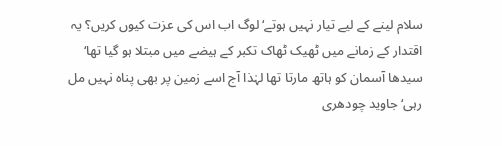سلام لینے کے لیے تیار نہیں ہوتے‘لوگ اب اس کی عزت کیوں کریں؟ یہ اقتدار کے زمانے میں ٹھیک ٹھاک تکبر کے ہیضے میں مبتلا ہو گیا تھا‘ سیدھا آسمان کو ہاتھ مارتا تھا لہٰذا آج اسے زمین پر بھی پناہ نہیں مل رہی‘ جاوید چودھری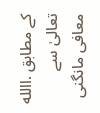کے مطابق .االله تعالیٰ سے معافی مانگنی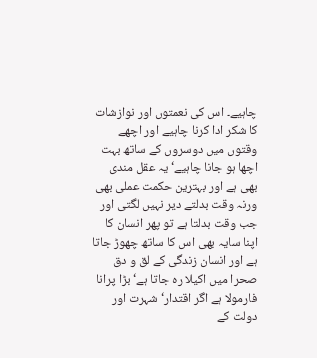چاہیے۔ اس کی نعمتوں اور نوازشات کا شکر ادا کرنا چاہیے اور اچھے وقتوں میں دوسروں کے ساتھ بہت اچھا ہو جانا چاہیے‘ یہ عقل مندی بھی ہے اور بہترین حکمت عملی بھی ورنہ وقت بدلتے دیر نہیں لگتی اور جب وقت بدلتا ہے تو پھر انسان کا اپنا سایہ بھی اس کا ساتھ چھوڑ جاتا ہے اور انسان زندگی کے لق و دق صحرا میں اکیلا رہ جاتا ہے‘ بڑا پرانا فارمولا ہے اگر اقتدار‘ شہرت اور دولت کے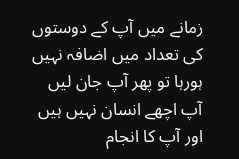زمانے میں آپ کے دوستوں کی تعداد میں اضافہ نہیں ہورہا تو پھر آپ جان لیں آپ اچھے انسان نہیں ہیں اور آپ کا انجام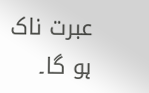عبرت ناک ہو گا۔